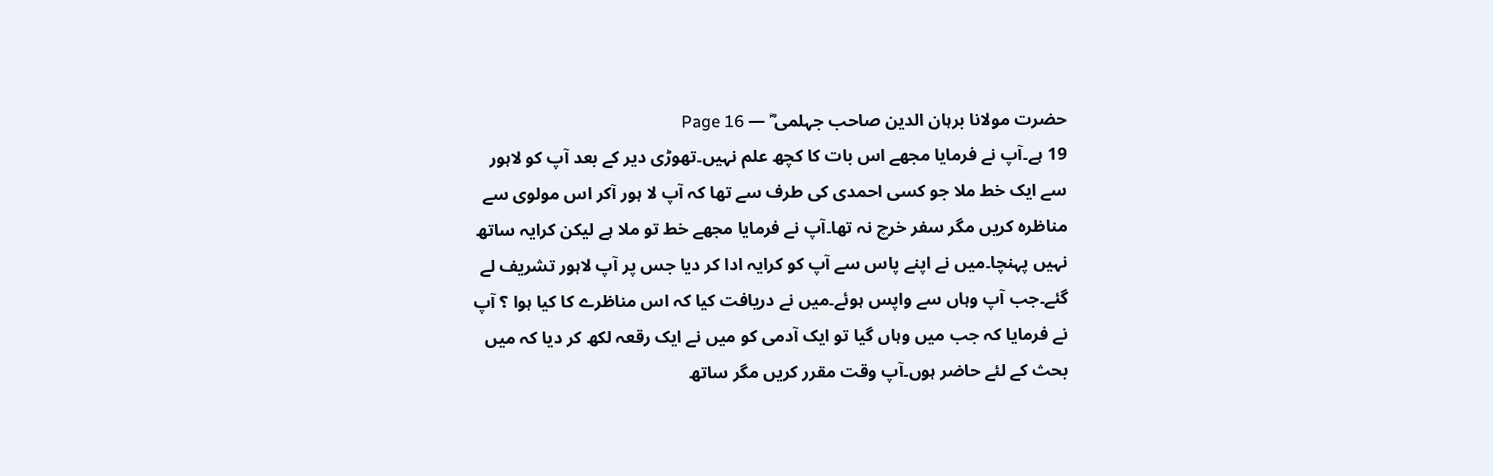حضرت مولانا برہان الدین صاحب جہلمی ؓ — Page 16
19 ہے۔آپ نے فرمایا مجھے اس بات کا کچھ علم نہیں۔تھوڑی دیر کے بعد آپ کو لاہور سے ایک خط ملا جو کسی احمدی کی طرف سے تھا کہ آپ لا ہور آکر اس مولوی سے مناظرہ کریں مگر سفر خرچ نہ تھا۔آپ نے فرمایا مجھے خط تو ملا ہے لیکن کرایہ ساتھ نہیں پہنچا۔میں نے اپنے پاس سے آپ کو کرایہ ادا کر دیا جس پر آپ لاہور تشریف لے گئے۔جب آپ وہاں سے واپس ہوئے۔میں نے دریافت کیا کہ اس مناظرے کا کیا ہوا ؟ آپ نے فرمایا کہ جب میں وہاں گیا تو ایک آدمی کو میں نے ایک رقعہ لکھ کر دیا کہ میں بحث کے لئے حاضر ہوں۔آپ وقت مقرر کریں مگر ساتھ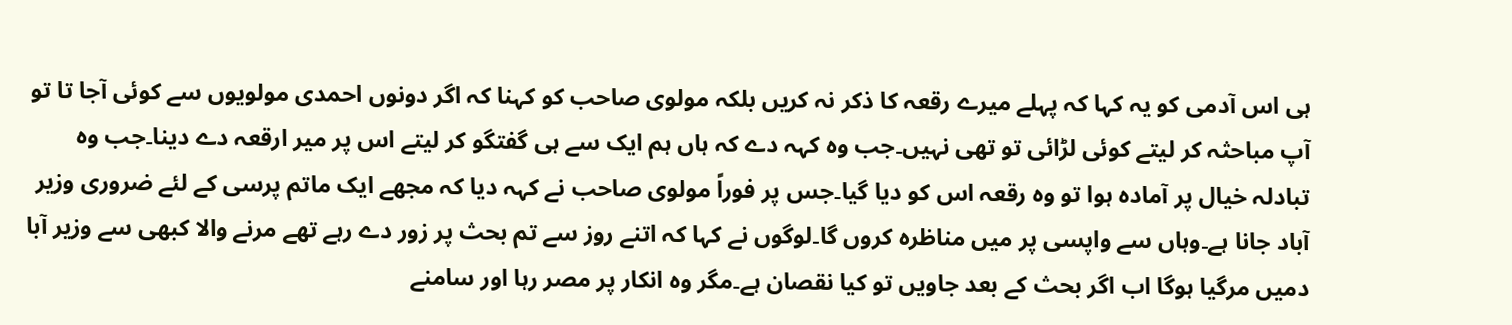ہی اس آدمی کو یہ کہا کہ پہلے میرے رقعہ کا ذکر نہ کریں بلکہ مولوی صاحب کو کہنا کہ اگر دونوں احمدی مولویوں سے کوئی آجا تا تو آپ مباحثہ کر لیتے کوئی لڑائی تو تھی نہیں۔جب وہ کہہ دے کہ ہاں ہم ایک سے ہی گفتگو کر لیتے اس پر میر ارقعہ دے دینا۔جب وہ تبادلہ خیال پر آمادہ ہوا تو وہ رقعہ اس کو دیا گیا۔جس پر فوراً مولوی صاحب نے کہہ دیا کہ مجھے ایک ماتم پرسی کے لئے ضروری وزیر آباد جانا ہے۔وہاں سے واپسی پر میں مناظرہ کروں گا۔لوگوں نے کہا کہ اتنے روز سے تم بحث پر زور دے رہے تھے مرنے والا کبھی سے وزیر آبا دمیں مرگیا ہوگا اب اگر بحث کے بعد جاویں تو کیا نقصان ہے۔مگر وہ انکار پر مصر رہا اور سامنے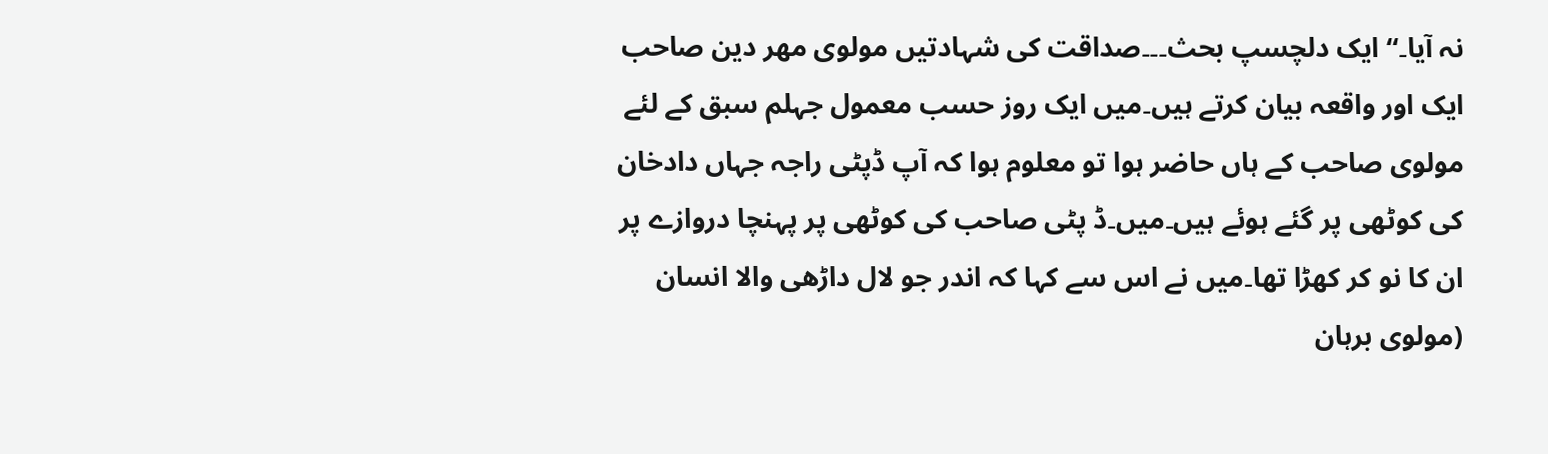نہ آیا۔“ ایک دلچسپ بحث۔۔۔صداقت کی شہادتیں مولوی مهر دین صاحب ایک اور واقعہ بیان کرتے ہیں۔میں ایک روز حسب معمول جہلم سبق کے لئے مولوی صاحب کے ہاں حاضر ہوا تو معلوم ہوا کہ آپ ڈپٹی راجہ جہاں دادخان کی کوٹھی پر گئے ہوئے ہیں۔میں۔ڈ پٹی صاحب کی کوٹھی پر پہنچا دروازے پر ان کا نو کر کھڑا تھا۔میں نے اس سے کہا کہ اندر جو لال داڑھی والا انسان (مولوی برہان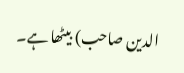الدین صاحب) بیٹھا ہے۔